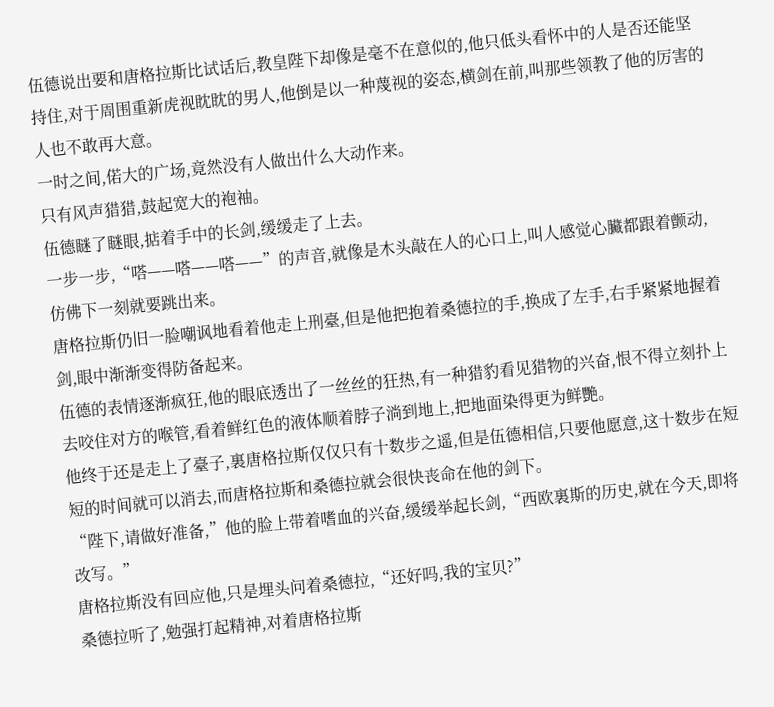伍德说出要和唐格拉斯比试话后,教皇陛下却像是毫不在意似的,他只低头看怀中的人是否还能坚持住,对于周围重新虎视眈眈的男人,他倒是以一种蔑视的姿态,横剑在前,叫那些领教了他的厉害的人也不敢再大意。
一时之间,偌大的广场,竟然没有人做出什么大动作来。
只有风声猎猎,鼓起宽大的袍袖。
伍德瞇了瞇眼,掂着手中的长剑,缓缓走了上去。
一步一步,“嗒——嗒——嗒——”的声音,就像是木头敲在人的心口上,叫人感觉心臟都跟着颤动,仿佛下一刻就要跳出来。
唐格拉斯仍旧一脸嘲讽地看着他走上刑臺,但是他把抱着桑德拉的手,换成了左手,右手紧紧地握着剑,眼中渐渐变得防备起来。
伍德的表情逐渐疯狂,他的眼底透出了一丝丝的狂热,有一种猎豹看见猎物的兴奋,恨不得立刻扑上去咬住对方的喉管,看着鲜红色的液体顺着脖子淌到地上,把地面染得更为鲜艷。
他终于还是走上了臺子,裏唐格拉斯仅仅只有十数步之遥,但是伍德相信,只要他愿意,这十数步在短短的时间就可以消去,而唐格拉斯和桑德拉就会很快丧命在他的剑下。
“陛下,请做好准备,”他的脸上带着嗜血的兴奋,缓缓举起长剑,“西欧裏斯的历史,就在今天,即将改写。”
唐格拉斯没有回应他,只是埋头问着桑德拉,“还好吗,我的宝贝?”
桑德拉听了,勉强打起精神,对着唐格拉斯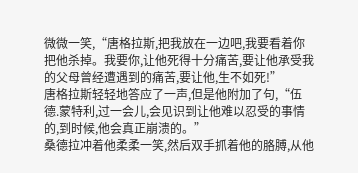微微一笑,“唐格拉斯,把我放在一边吧,我要看着你把他杀掉。我要你,让他死得十分痛苦,要让他承受我的父母曾经遭遇到的痛苦,要让他,生不如死!”
唐格拉斯轻轻地答应了一声,但是他附加了句,“伍德.蒙特利,过一会儿,会见识到让他难以忍受的事情的,到时候,他会真正崩溃的。”
桑德拉冲着他柔柔一笑,然后双手抓着他的胳膊,从他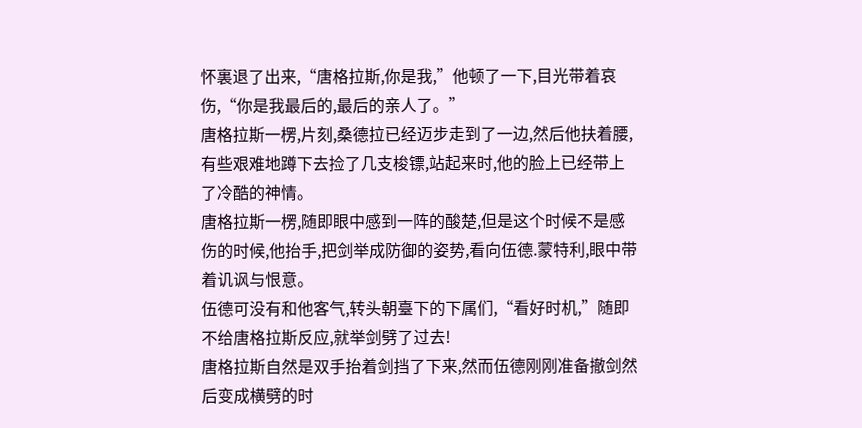怀裏退了出来,“唐格拉斯,你是我,”他顿了一下,目光带着哀伤,“你是我最后的,最后的亲人了。”
唐格拉斯一楞,片刻,桑德拉已经迈步走到了一边,然后他扶着腰,有些艰难地蹲下去捡了几支梭镖,站起来时,他的脸上已经带上了冷酷的神情。
唐格拉斯一楞,随即眼中感到一阵的酸楚,但是这个时候不是感伤的时候,他抬手,把剑举成防御的姿势,看向伍德.蒙特利,眼中带着讥讽与恨意。
伍德可没有和他客气,转头朝臺下的下属们,“看好时机,”随即不给唐格拉斯反应,就举剑劈了过去!
唐格拉斯自然是双手抬着剑挡了下来,然而伍德刚刚准备撤剑然后变成横劈的时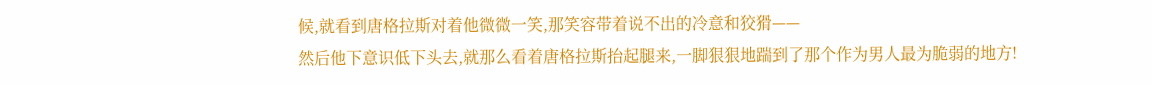候,就看到唐格拉斯对着他微微一笑,那笑容带着说不出的冷意和狡猾——
然后他下意识低下头去,就那么看着唐格拉斯抬起腿来,一脚狠狠地踹到了那个作为男人最为脆弱的地方!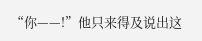“你——!”他只来得及说出这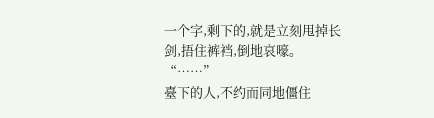一个字,剩下的,就是立刻甩掉长剑,捂住裤裆,倒地哀嚎。
“……”
臺下的人,不约而同地僵住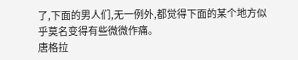了,下面的男人们,无一例外,都觉得下面的某个地方似乎莫名变得有些微微作痛。
唐格拉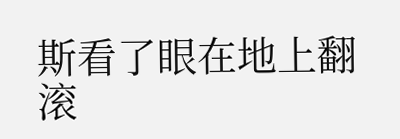斯看了眼在地上翻滚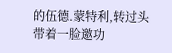的伍德.蒙特利,转过头带着一脸邀功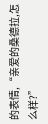的表情,“亲爱的桑德拉,怎么样?”